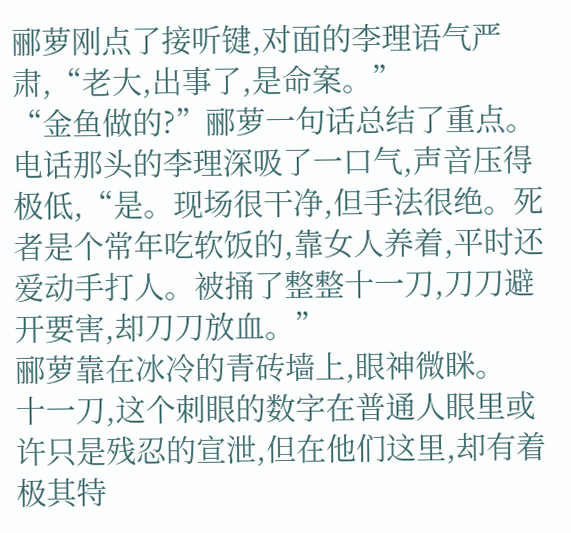郦萝刚点了接听键,对面的李理语气严肃,“老大,出事了,是命案。”
“金鱼做的?”郦萝一句话总结了重点。
电话那头的李理深吸了一口气,声音压得极低,“是。现场很干净,但手法很绝。死者是个常年吃软饭的,靠女人养着,平时还爱动手打人。被捅了整整十一刀,刀刀避开要害,却刀刀放血。”
郦萝靠在冰冷的青砖墙上,眼神微眯。
十一刀,这个刺眼的数字在普通人眼里或许只是残忍的宣泄,但在他们这里,却有着极其特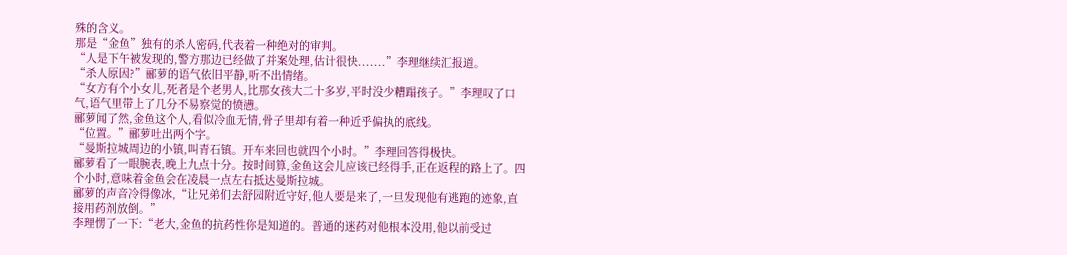殊的含义。
那是“金鱼”独有的杀人密码,代表着一种绝对的审判。
“人是下午被发现的,警方那边已经做了并案处理,估计很快.......”李理继续汇报道。
“杀人原因?”郦萝的语气依旧平静,听不出情绪。
“女方有个小女儿,死者是个老男人,比那女孩大二十多岁,平时没少糟蹋孩子。”李理叹了口气,语气里带上了几分不易察觉的愤懑。
郦萝闻了然,金鱼这个人,看似冷血无情,骨子里却有着一种近乎偏执的底线。
“位置。”郦萝吐出两个字。
“曼斯拉城周边的小镇,叫青石镇。开车来回也就四个小时。”李理回答得极快。
郦萝看了一眼腕表,晚上九点十分。按时间算,金鱼这会儿应该已经得手,正在返程的路上了。四个小时,意味着金鱼会在凌晨一点左右抵达曼斯拉城。
郦萝的声音冷得像冰,“让兄弟们去舒园附近守好,他人要是来了,一旦发现他有逃跑的迹象,直接用药剂放倒。”
李理愣了一下:“老大,金鱼的抗药性你是知道的。普通的迷药对他根本没用,他以前受过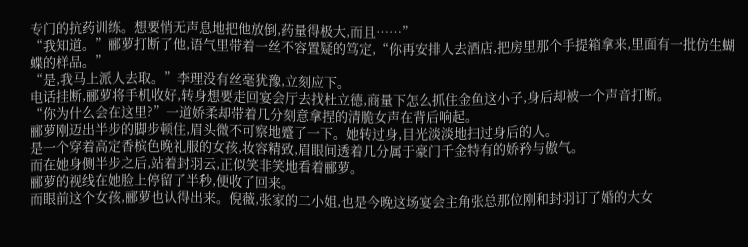专门的抗药训练。想要悄无声息地把他放倒,药量得极大,而且……”
“我知道。”郦萝打断了他,语气里带着一丝不容置疑的笃定,“你再安排人去酒店,把房里那个手提箱拿来,里面有一批仿生蝴蝶的样品。”
“是,我马上派人去取。”李理没有丝毫犹豫,立刻应下。
电话挂断,郦萝将手机收好,转身想要走回宴会厅去找杜立德,商量下怎么抓住金鱼这小子,身后却被一个声音打断。
“你为什么会在这里?”一道娇柔却带着几分刻意拿捏的清脆女声在背后响起。
郦萝刚迈出半步的脚步顿住,眉头微不可察地蹙了一下。她转过身,目光淡淡地扫过身后的人。
是一个穿着高定香槟色晚礼服的女孩,妆容精致,眉眼间透着几分属于豪门千金特有的娇矜与傲气。
而在她身侧半步之后,站着封羽云,正似笑非笑地看着郦萝。
郦萝的视线在她脸上停留了半秒,便收了回来。
而眼前这个女孩,郦萝也认得出来。倪薇,张家的二小姐,也是今晚这场宴会主角张总那位刚和封羽订了婚的大女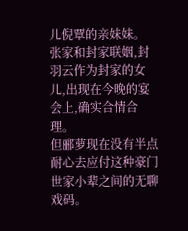儿倪覃的亲妹妹。
张家和封家联姻,封羽云作为封家的女儿,出现在今晚的宴会上,确实合情合理。
但郦萝现在没有半点耐心去应付这种豪门世家小辈之间的无聊戏码。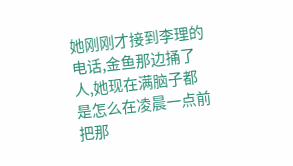她刚刚才接到李理的电话,金鱼那边捅了人,她现在满脑子都是怎么在凌晨一点前把那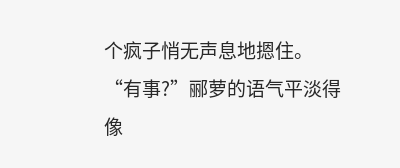个疯子悄无声息地摁住。
“有事?”郦萝的语气平淡得像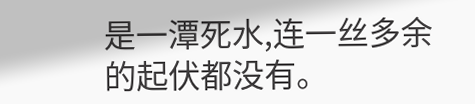是一潭死水,连一丝多余的起伏都没有。